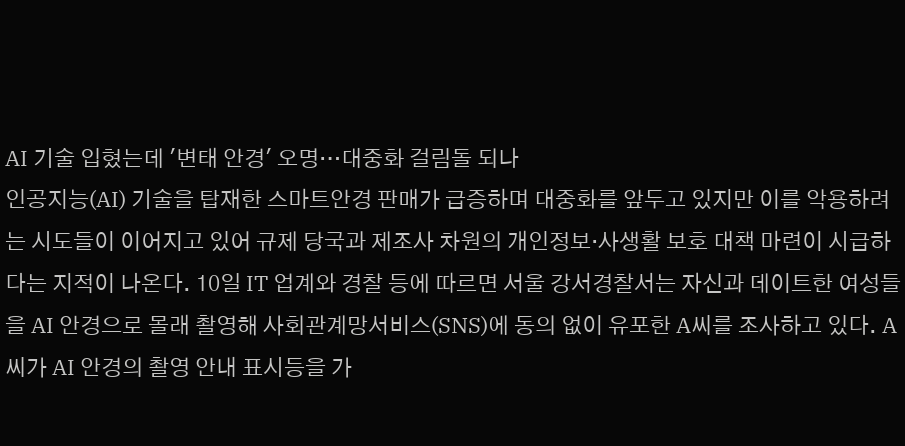AI 기술 입혔는데 '변태 안경' 오명…대중화 걸림돌 되나
인공지능(AI) 기술을 탑재한 스마트안경 판매가 급증하며 대중화를 앞두고 있지만 이를 악용하려는 시도들이 이어지고 있어 규제 당국과 제조사 차원의 개인정보·사생활 보호 대책 마련이 시급하다는 지적이 나온다. 10일 IT 업계와 경찰 등에 따르면 서울 강서경찰서는 자신과 데이트한 여성들을 AI 안경으로 몰래 촬영해 사회관계망서비스(SNS)에 동의 없이 유포한 A씨를 조사하고 있다. A씨가 AI 안경의 촬영 안내 표시등을 가